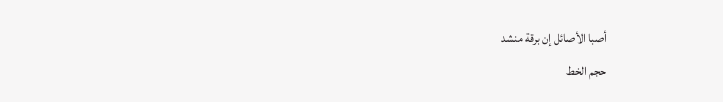أصبا الأصائل إن برقة منشد
حجم الخط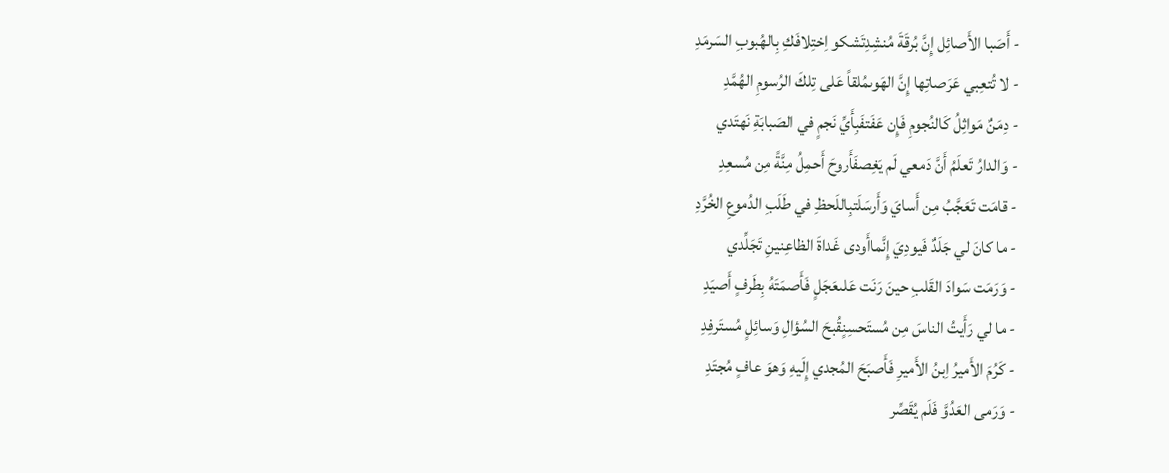- أَصَبا الأَصائِل إِنَّ بُرقَةَ مُنشِدِتَشكو اِختِلافَكِ بِالهُبوبِ السَرمَدِ
- لا تُتعِبي عَرَصاتِها إِنَّ الهَوىمُلقاً عَلى تِلكَ الرُسومِ الهُمَّدِ
- دِمَنٌ مَواثِلُ كَالنُجومِ فَإِن عَفَتفَبِأَيِّ نَجمٍ في الصَبابَةِ نَهتَدي
- وَالدارُ تَعلَمُ أَنَّ دَمعي لَم يَغِصفَأَروحَ أَحمِلُ مِنَّةً مِن مُسعِدِ
- قامَت تَعَجَّبُ مِن أَسايَ وَأَرسَلَتبِاللَحظِ في طَلَبِ الدُموعِ الخُرَّدِ
- ما كانَ لي جَلَدٌ فَيودِيَ إِنَّماأَودى غَداةَ الظاعِنينِ تَجَلِّدي
- وَرَمَت سَوادَ القَلبِ حينَ رَنَت عَلىعَجَلٍ فَأَصمَتَهُ بِطَرفٍ أَصيَدِ
- ما لي رَأَيتُ الناسَ مِن مُستَحسِنٍقُبحَ السُؤالِ وَسائِلٍ مُستَرفِدِ
- كَرُمَ الأَميرُ اِبنُ الأَميرِ فَأَصبَحَ المُجدي إِلَيهِ وَهوَ عافٍ مُجتَدِ
- وَرَمى العَدُوَّ فَلَم يُقَصِّر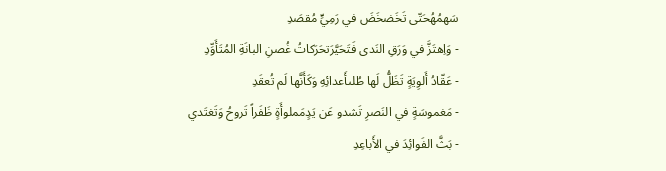سَهمُهُحَتّى تَخَضخَضَ في رَمِيٍّ مُقصَدِ
- وَاِهتَزَّ في وَرَقِ النَدى فَتَحَيَّرَتحَرَكاتُ غُصنِ البانَةِ المُتَأَوِّدِ
- عَقّادُ أَلوِيَةٍ تَظَلُّ لَها طُلىأَعدائِهِ وَكَأَنَّها لَم تُعقَدِ
- مَغموسَةٍ في النَصرِ تَشدو عَن يَدٍمَملوأَةٍ ظَفَراً تَروحُ وَتَغتَدي
- بَثَّ الفَوائِدَ في الأَباعِدِ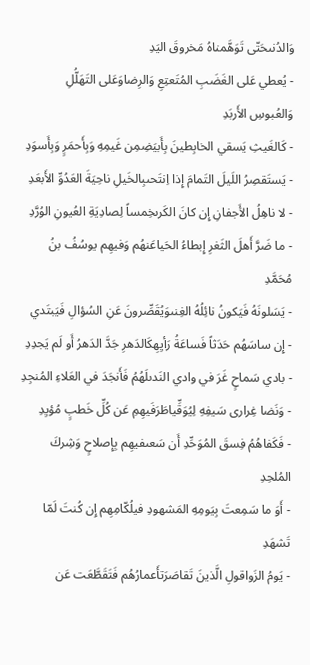وَالدُنىحَتّى تَوَهَّمناهُ مَخروقَ اليَدِ
- يُعطي عَلى الغَضَبِ المُتَعتِعِ وَالرِضاوَعَلى التَهَلُّلِ وَالعُبوسِ الأَربَدِ
- كَالغَيثِ يَسقي الخابِطينَ بِأَبيَضِمِن غَيمِهِ وَبِأَحمَرٍ وَبِأَسوَدِ
- يَستَقصِرُ اللَيلَ التَمامَ إِذا اِنتَحىبِالخَيلِ ناحِيَةَ العَدُوِّ الأَبعَدِ
- لا ناهِلُ الأَجفانِ إِن كانَ الكَرىخِمساً لِصادِيَةِ العُيونِ الوُرَّدِ
- ما ضَرَّ أَهلَ الثَغرِ إِبطاءُ الحَياعَنهُم وَفيهِم يوسُفُ بنُ مُحَمَّدِ
- يَسَلونَهُ فَيَكونُ نائِلُهُ الغِنىوَيُقَصِّرونَ عَنِ السُؤالِ فَيَبتَدي
- إِن ساسَهُم حَدَثاً فَساعَةُ رَأيِهِكَالدَهرِ جَدَّ الدَهرُ أَو لَم يَجدِدِ
- بادي سَماحٍ غَرَ في وادي النَدىلَهُمُ فَأَنجَدَ في العَلاءِ المُنجِدِ
- وَنَضا غِرارى سَيفِهِ لِيُوَقِّياطَرَفَيهِمِ عَن كُلِّ خَطبٍ مُؤيِدِ
- فَكَفاهُمُ فِسقَ المُوَحِّدِ أَن سَعىفيهِم بِإِصلاحٍ وَشِركَ المُلحِدِ
- أَوَ ما سَمِعتَ بِيَومِهِ المَشهودِ فيلُكّامِهِم إِن كُنتَ لَمّا تَشهَدِ
- يَومُ الزَواقولِ الَّذينَ تَقاصَرَتأَعمارُهُم فَتَقَطَّعَت عَن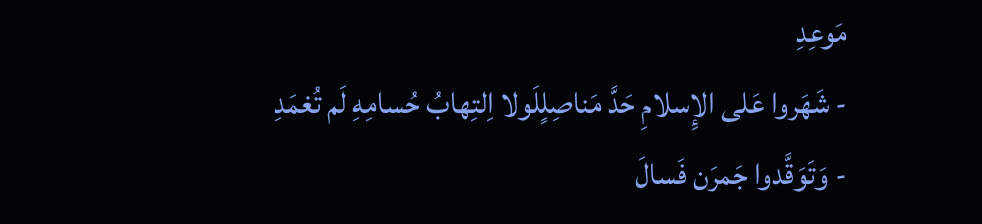مَوعِدِ
- شَهَروا عَلى الإِسلامِ حَدَّ مَناصِلٍلَولا اِلتِهابُ حُسامِهِ لَم تُغمَدِ
- وَتَوَقَّدوا جَمرَن فَسالَ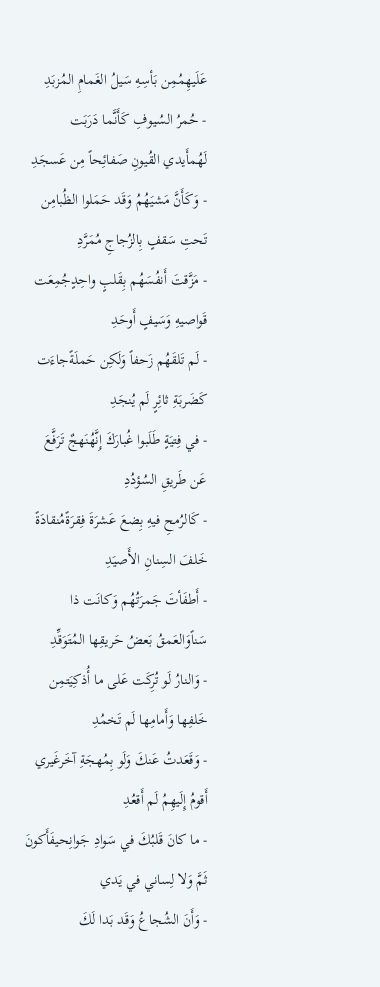عَلَيهِمُمِن بَأسِهِ سَيلُ الغَمامِ المُزبَدِ
- حُمرُ السُيوفِ كَأَنَّما دَرَبَت لَهُمأَيدي القُيونِ صَفائِحاً مِن عَسجَدِ
- وَكَأَنَّ مَشيَهُمُ وَقَد حَمَلوا الظُبامِن تَحتِ سَقفٍ بِالزُجاجِ مُمَرَّدِ
- مَزَّقتَ أَنفُسَهُم بِقَلبٍ واحِدٍجُمِعَت قَواصيهِ وَسَيفٍ أَوحَدِ
- لَم تَلقَهُم زَحفاً وَلَكِن حَملَةًجاءَت كَضَربَةِ ثائِرٍ لَم يُنجَدِ
- في فِتيَةٍ طَلَبوا غُبارَكَ إِنَّهُنَهجٌ تَرَفَّعَ عَن طَريقِ السُؤدُدِ
- كَالرُمحِ فيهِ بِضعَ عَشرَةَ فِقرَةًمُنقادَةً خَلفَ السِنانِ الأَصيَدِ
- أَطفَأتَ جَمرَتُهُم وَكانَت ذا سَناًوَالعَمقُ بَعضُ حَريقِها المُتَوَقِّدِ
- وَالنارُ لَو تُرِكَت عَلى ما أُذكِيَتمِن خَلفِها وَأَمامِها لَم تَخمُدِ
- وَقَعَدتُ عَنكَ وَلَو بِمُهجَةِ آخَرغَيري أَقومُ إِلَيهِمُ لَم أَقعُدِ
- ما كانَ قَلبُكَ في سَوادِ جَوانِحيفَأَكونَ ثَمَّ وَلا لِساني في يَدي
- وَأَنَ الشُجاعُ وَقَد بَدا لَكَ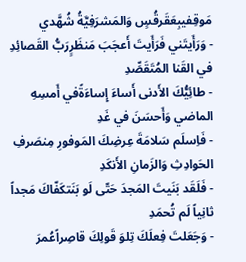مَوقِفيبِعَقَرقُسٍ وَالمَشرَفِيَّةُ شُهَّدي
- وَرَأَيتَني فَرَأَيتَ أَعجَبَ مَنظَرٍرَبُّ القَصائِدِ في القَنا المُتَقَصِّدِ
- طائِيُّكَ الأَدنى أَساءَ إِساءَةًفي أَمسِهِ الماضي وَأَحسَنَ في غَدِ
- فَاِسلَم سَلامَةَ عِرضِكَ المَوفورِ مِنصَرفِ الحَوادِثِ وَالزَمانِ الأَنكَدِ
- فَلَقَد بَنَيتَ المَجدَ حَتّى لَو بَنَتكَفّاكَ مَجداً ثانِياً لَم تُحمَدِ
- وَجَعَلتَ فِعلَكَ تِلوَ قَولِكَ قاصِراًعُمرَ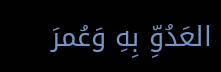العَدُوِّ بِهِ وَعُمرَ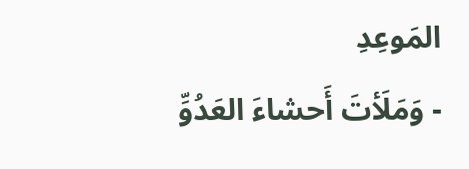المَوعِدِ
- وَمَلَأتَ أَحشاءَ العَدُوِّ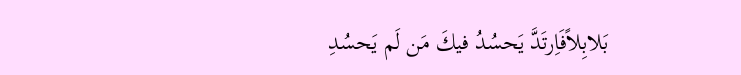بَلابِلاًفَاِرتَدَّ يَحسُدُ فيكَ مَن لَم يَحسُدِ